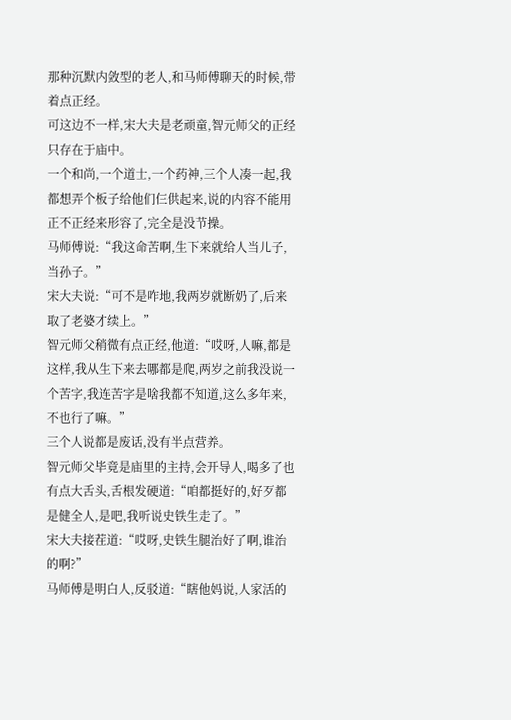那种沉默内敛型的老人,和马师傅聊天的时候,带着点正经。
可这边不一样,宋大夫是老顽童,智元师父的正经只存在于庙中。
一个和尚,一个道士,一个药神,三个人凑一起,我都想弄个板子给他们仨供起来,说的内容不能用正不正经来形容了,完全是没节操。
马师傅说:“我这命苦啊,生下来就给人当儿子,当孙子。”
宋大夫说:“可不是咋地,我两岁就断奶了,后来取了老婆才续上。”
智元师父稍微有点正经,他道:“哎呀,人嘛,都是这样,我从生下来去哪都是爬,两岁之前我没说一个苦字,我连苦字是啥我都不知道,这么多年来,不也行了嘛。”
三个人说都是废话,没有半点营养。
智元师父毕竟是庙里的主持,会开导人,喝多了也有点大舌头,舌根发硬道:“咱都挺好的,好歹都是健全人,是吧,我听说史铁生走了。”
宋大夫接茬道:“哎呀,史铁生腿治好了啊,谁治的啊?”
马师傅是明白人,反驳道:“瞎他妈说,人家活的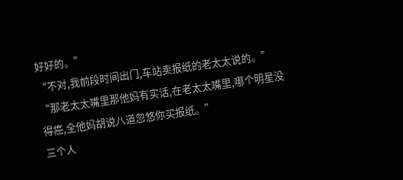好好的。”
“不对,我前段时间出门,车站卖报纸的老太太说的。”
“那老太太嘴里那他妈有实话,在老太太嘴里,哪个明星没得癌,全他妈胡说八道忽悠你买报纸。”
三个人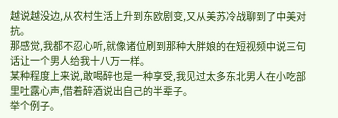越说越没边,从农村生活上升到东欧剧变,又从美苏冷战聊到了中美对抗。
那感觉,我都不忍心听,就像诸位刷到那种大胖娘的在短视频中说三句话让一个男人给我十八万一样。
某种程度上来说,敢喝醉也是一种享受,我见过太多东北男人在小吃部里吐露心声,借着醉酒说出自己的半辈子。
举个例子。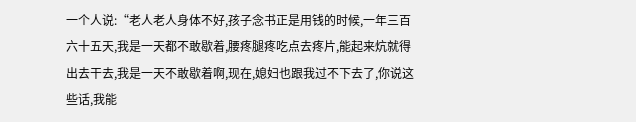一个人说:“老人老人身体不好,孩子念书正是用钱的时候,一年三百六十五天,我是一天都不敢歇着,腰疼腿疼吃点去疼片,能起来炕就得出去干去,我是一天不敢歇着啊,现在,媳妇也跟我过不下去了,你说这些话,我能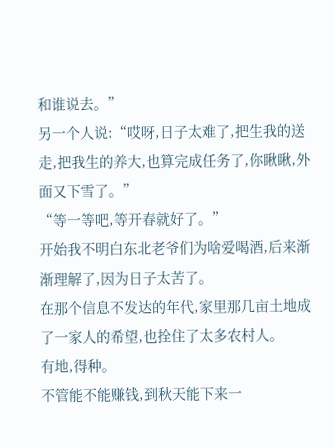和谁说去。”
另一个人说:“哎呀,日子太难了,把生我的送走,把我生的养大,也算完成任务了,你瞅瞅,外面又下雪了。”
“等一等吧,等开春就好了。”
开始我不明白东北老爷们为啥爱喝酒,后来渐渐理解了,因为日子太苦了。
在那个信息不发达的年代,家里那几亩土地成了一家人的希望,也拴住了太多农村人。
有地,得种。
不管能不能赚钱,到秋天能下来一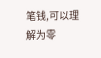笔钱,可以理解为零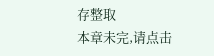存整取
本章未完,请点击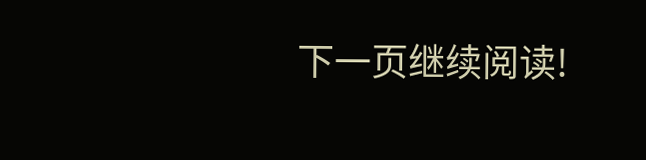下一页继续阅读!